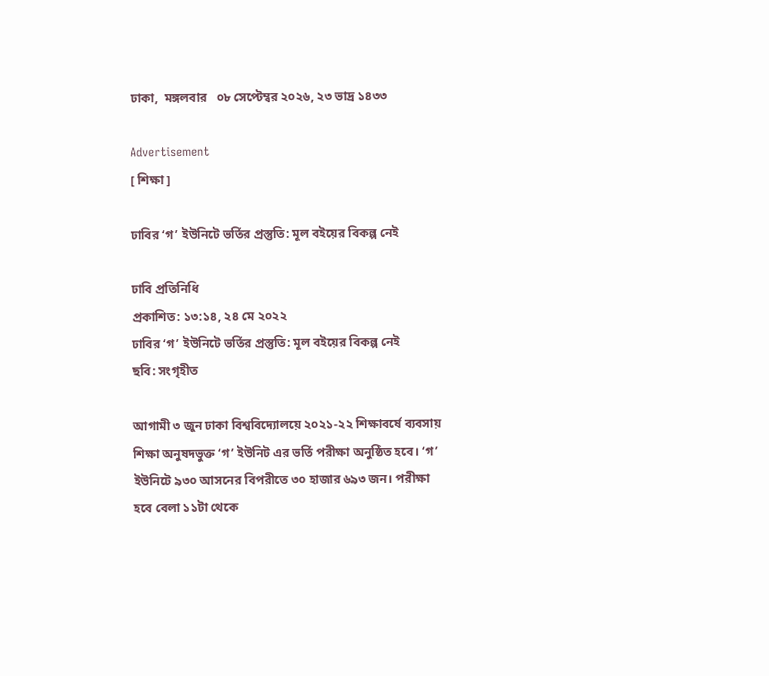ঢাকা,  মঙ্গলবার   ০৮ সেপ্টেম্বর ২০২৬, ২৩ ভাদ্র ১৪৩৩

Advertisement
[ শিক্ষা ]

ঢাবির ‘গ’ ইউনিটে ভর্তির প্রস্তুতি: মূল বইয়ের বিকল্প নেই

ঢাবি প্রতিনিধি
প্রকাশিত: ১৩:১৪, ২৪ মে ২০২২
ঢাবির ‘গ’ ইউনিটে ভর্তির প্রস্তুতি: মূল বইয়ের বিকল্প নেই
ছবি: সংগৃহীত

আগামী ৩ জুন ঢাকা বিশ্ববিদ্যোলয়ে ২০২১-২২ শিক্ষাবর্ষে ব্যবসায় শিক্ষা অনুষদভুক্ত ‘গ’ ইউনিট এর ভর্তি পরীক্ষা অনুষ্ঠিত হবে। ‘গ’ ইউনিটে ৯৩০ আসনের বিপরীতে ৩০ হাজার ৬৯৩ জন। পরীক্ষা হবে বেলা ১১টা থেকে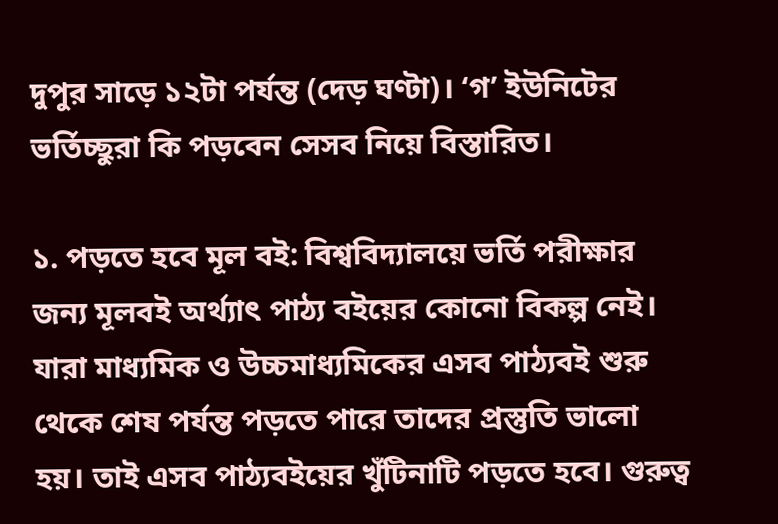দুপুর সাড়ে ১২টা পর্যন্ত (দেড় ঘণ্টা)। ‘গ’ ইউনিটের ভর্তিচ্ছুরা কি পড়বেন সেসব নিয়ে বিস্তারিত।

১. পড়তে হবে মূল বই: বিশ্ববিদ্যালয়ে ভর্তি পরীক্ষার জন্য মূলবই অর্থ্যাৎ পাঠ্য বইয়ের কোনো বিকল্প নেই। যারা মাধ্যমিক ও উচ্চমাধ্যমিকের এসব পাঠ্যবই শুরু থেকে শেষ পর্যন্ত পড়তে পারে তাদের প্রস্তুতি ভালো হয়। তাই এসব পাঠ্যবইয়ের খুঁটিনাটি পড়তে হবে। গুরুত্ব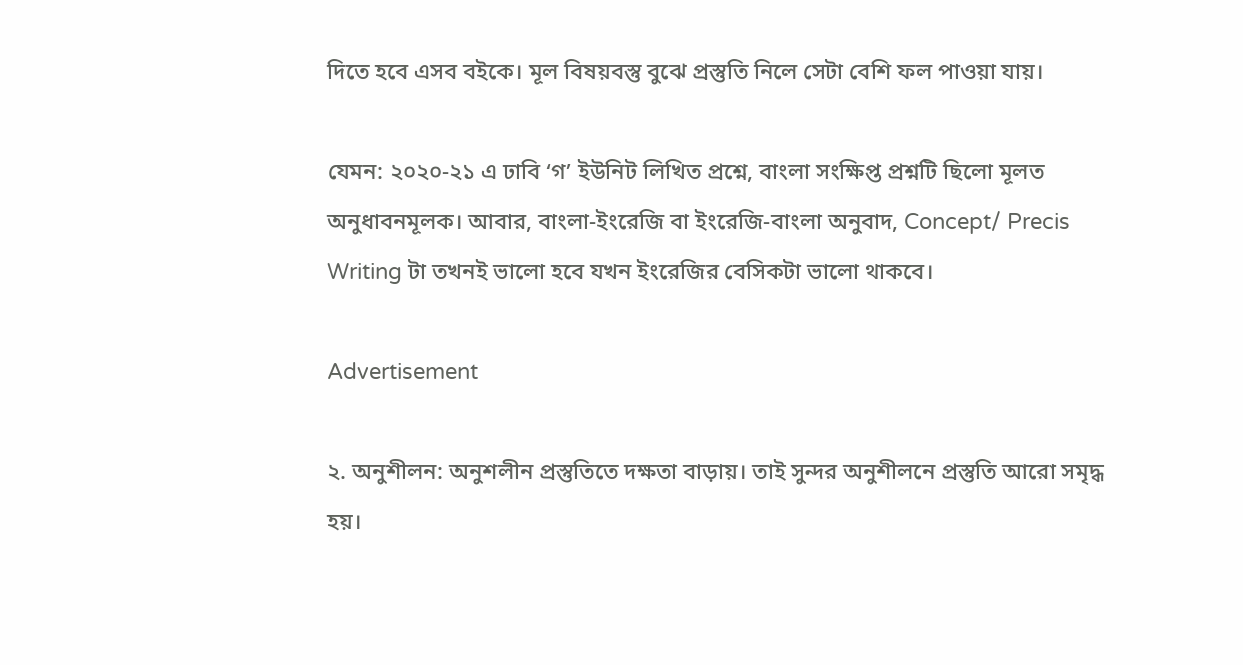দিতে হবে এসব বইকে। মূল বিষয়বস্তু বুঝে প্রস্তুতি নিলে সেটা বেশি ফল পাওয়া যায়।

যেমন: ২০২০-২১ এ ঢাবি ‘গ’ ইউনিট লিখিত প্রশ্নে, বাংলা সংক্ষিপ্ত প্রশ্নটি ছিলো মূলত অনুধাবনমূলক। আবার, বাংলা-ইংরেজি বা ইংরেজি-বাংলা অনুবাদ, Concept/ Precis Writing টা তখনই ভালো হবে যখন ইংরেজির বেসিকটা ভালো থাকবে।

Advertisement

২. অনুশীলন: অনুশলীন প্রস্তুতিতে দক্ষতা বাড়ায়। তাই সুন্দর অনুশীলনে প্রস্তুতি আরো সমৃদ্ধ হয়।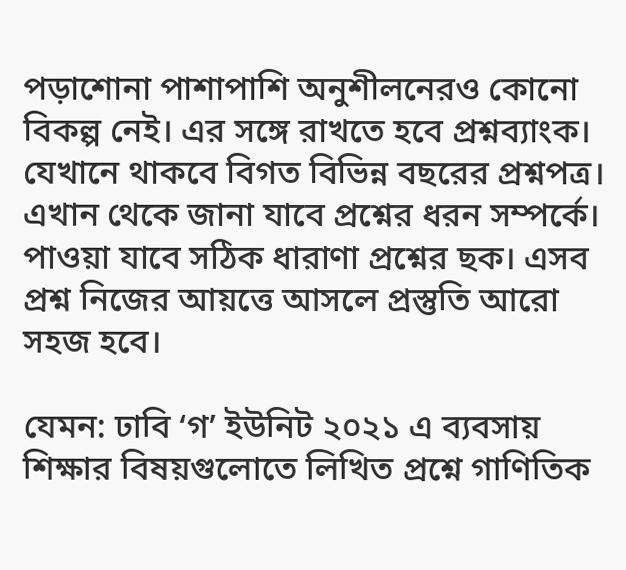পড়াশোনা পাশাপাশি অনুশীলনেরও কোনো বিকল্প নেই। এর সঙ্গে রাখতে হবে প্রশ্নব্যাংক। যেখানে থাকবে বিগত বিভিন্ন বছরের প্রশ্নপত্র। এখান থেকে জানা যাবে প্রশ্নের ধরন সম্পর্কে। পাওয়া যাবে সঠিক ধারাণা প্রশ্নের ছক। এসব প্রশ্ন নিজের আয়ত্তে আসলে প্রস্তুতি আরো সহজ হবে।

যেমন: ঢাবি ‘গ’ ইউনিট ২০২১ এ ব্যবসায় শিক্ষার বিষয়গুলোতে লিখিত প্রশ্নে গাণিতিক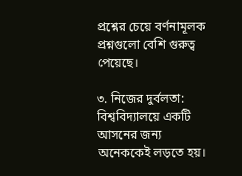প্রশ্নের চেয়ে বর্ণনামূলক প্রশ্নগুলো বেশি গুরুত্ব পেয়েছে।

৩. নিজের দুর্বলতা: বিশ্ববিদ্যালয়ে একটি আসনের জন্য অনেককেই লড়তে হয়।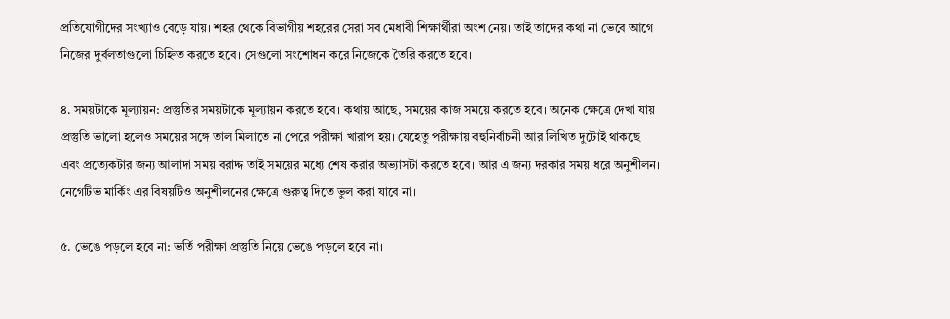প্রতিযোগীদের সংখ্যাও বেড়ে যায়। শহর থেকে বিভাগীয় শহরের সেরা সব মেধাবী শিক্ষার্থীরা অংশ নেয়। তাই তাদের কথা না ভেবে আগে নিজের দুর্বলতাগুলো চিহ্নিত করতে হবে। সেগুলো সংশোধন করে নিজেকে তৈরি করতে হবে।

৪. সময়টাকে মূল্যায়ন: প্রস্তুতির সময়টাকে মূল্যায়ন করতে হবে। কথায় আছে, সময়ের কাজ সময়ে করতে হবে। অনেক ক্ষেত্রে দেখা যায় প্রস্তুতি ভালো হলেও সময়ের সঙ্গে তাল মিলাতে না পেরে পরীক্ষা খারাপ হয়। যেহেতু পরীক্ষায় বহুনির্বাচনী আর লিখিত দুটোই থাকছে এবং প্রত্যেকটার জন্য আলাদা সময় বরাদ্দ তাই সময়ের মধ্যে শেষ করার অভ্যাসটা করতে হবে। আর এ জন্য দরকার সময় ধরে অনুশীলন। নেগেটিভ মার্কিং এর বিষয়টিও অনুশীলনের ক্ষেত্রে গুরুত্ব দিতে ভুল করা যাবে না।

৫. ভেঙে পড়লে হবে না: ভর্তি পরীক্ষা প্রস্তুতি নিয়ে ভেঙে পড়লে হবে না।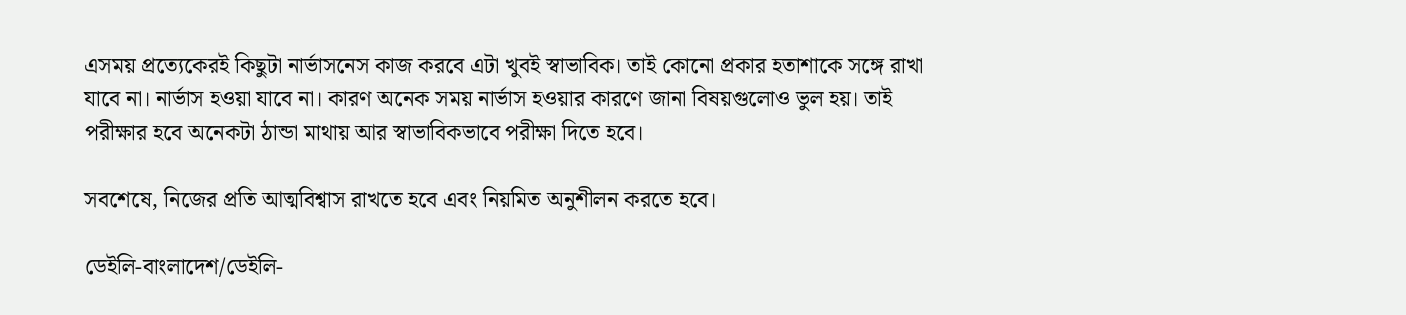এসময় প্রত্যেকেরই কিছুটা নার্ভাসনেস কাজ করবে এটা খুবই স্বাভাবিক। তাই কোনো প্রকার হতাশাকে সঙ্গে রাখা যাবে না। নার্ভাস হওয়া যাবে না। কারণ অনেক সময় নার্ভাস হওয়ার কারণে জানা বিষয়গুলোও ভুল হয়। তাই পরীক্ষার হবে অনেকটা ঠান্ডা মাথায় আর স্বাভাবিকভাবে পরীক্ষা দিতে হবে।

সবশেষে, নিজের প্রতি আত্মবিশ্বাস রাখতে হবে এবং নিয়মিত অনুশীলন করতে হবে।

ডেইলি-বাংলাদেশ/ডেইলি-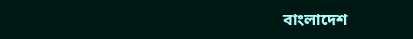বাংলাদেশ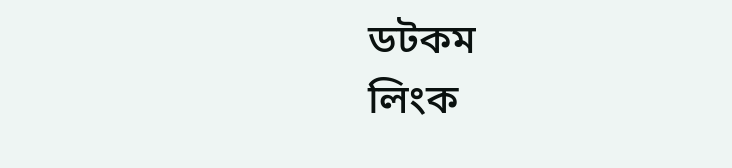ডটকম
লিংক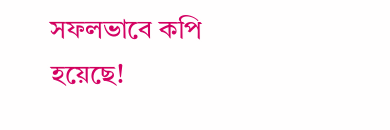সফলভাবে কপি হয়েছে!